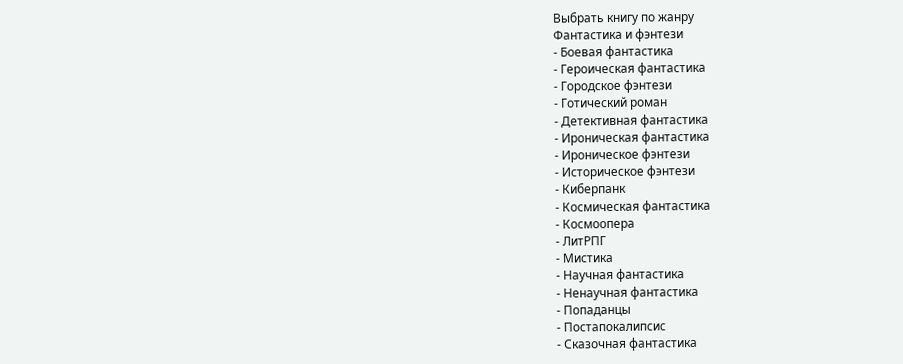Выбрать книгу по жанру
Фантастика и фэнтези
- Боевая фантастика
- Героическая фантастика
- Городское фэнтези
- Готический роман
- Детективная фантастика
- Ироническая фантастика
- Ироническое фэнтези
- Историческое фэнтези
- Киберпанк
- Космическая фантастика
- Космоопера
- ЛитРПГ
- Мистика
- Научная фантастика
- Ненаучная фантастика
- Попаданцы
- Постапокалипсис
- Сказочная фантастика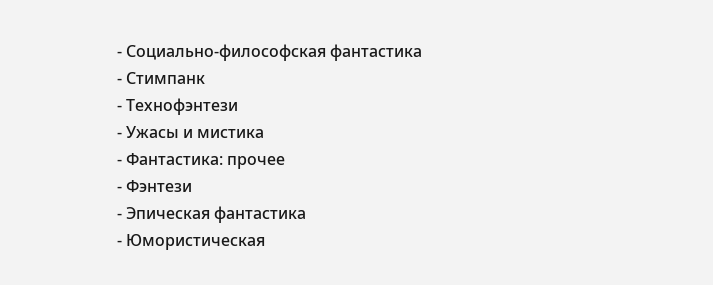- Социально-философская фантастика
- Стимпанк
- Технофэнтези
- Ужасы и мистика
- Фантастика: прочее
- Фэнтези
- Эпическая фантастика
- Юмористическая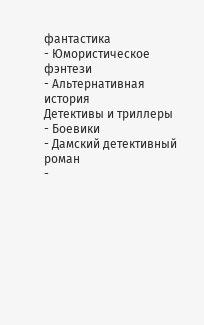фантастика
- Юмористическое фэнтези
- Альтернативная история
Детективы и триллеры
- Боевики
- Дамский детективный роман
-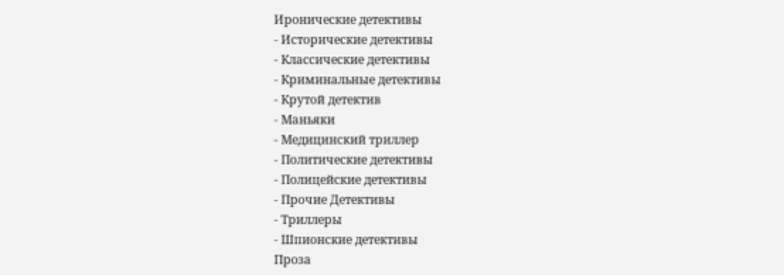Иронические детективы
- Исторические детективы
- Классические детективы
- Криминальные детективы
- Крутой детектив
- Маньяки
- Медицинский триллер
- Политические детективы
- Полицейские детективы
- Прочие Детективы
- Триллеры
- Шпионские детективы
Проза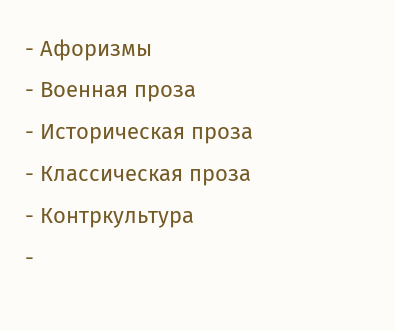- Афоризмы
- Военная проза
- Историческая проза
- Классическая проза
- Контркультура
-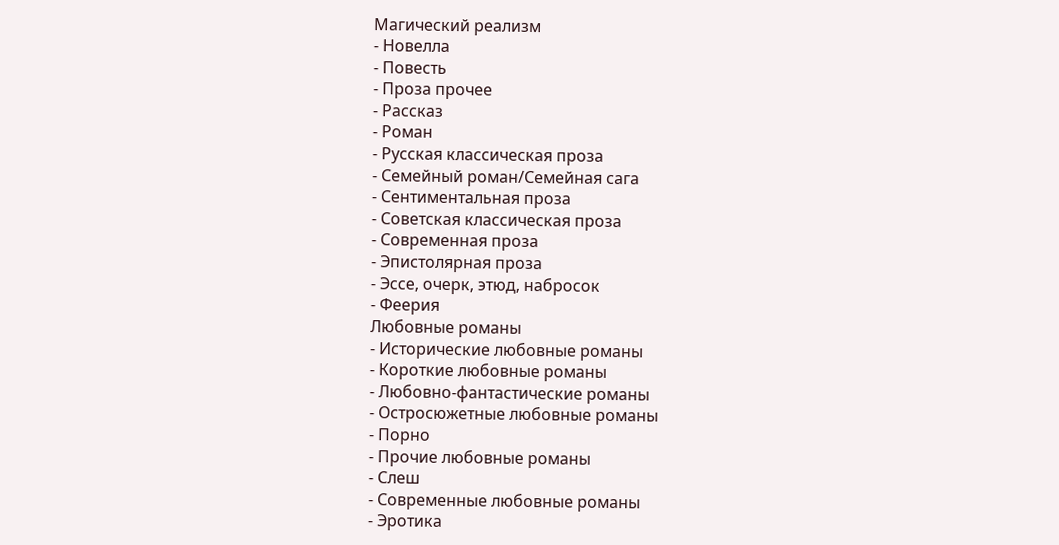Магический реализм
- Новелла
- Повесть
- Проза прочее
- Рассказ
- Роман
- Русская классическая проза
- Семейный роман/Семейная сага
- Сентиментальная проза
- Советская классическая проза
- Современная проза
- Эпистолярная проза
- Эссе, очерк, этюд, набросок
- Феерия
Любовные романы
- Исторические любовные романы
- Короткие любовные романы
- Любовно-фантастические романы
- Остросюжетные любовные романы
- Порно
- Прочие любовные романы
- Слеш
- Современные любовные романы
- Эротика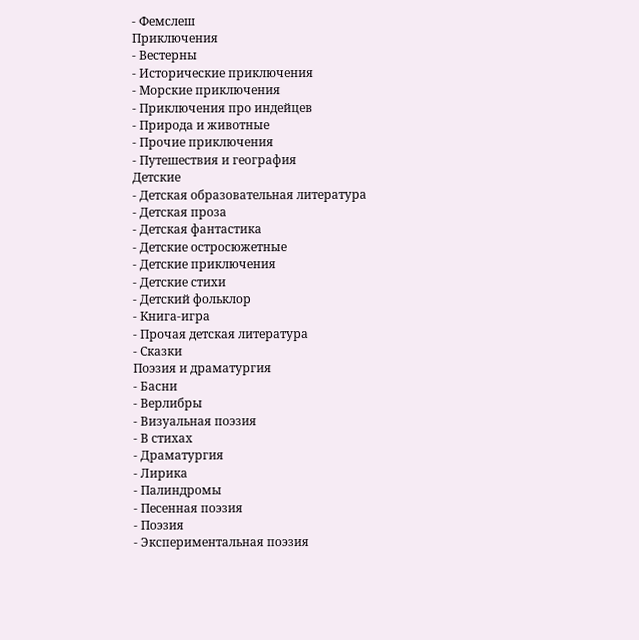- Фемслеш
Приключения
- Вестерны
- Исторические приключения
- Морские приключения
- Приключения про индейцев
- Природа и животные
- Прочие приключения
- Путешествия и география
Детские
- Детская образовательная литература
- Детская проза
- Детская фантастика
- Детские остросюжетные
- Детские приключения
- Детские стихи
- Детский фольклор
- Книга-игра
- Прочая детская литература
- Сказки
Поэзия и драматургия
- Басни
- Верлибры
- Визуальная поэзия
- В стихах
- Драматургия
- Лирика
- Палиндромы
- Песенная поэзия
- Поэзия
- Экспериментальная поэзия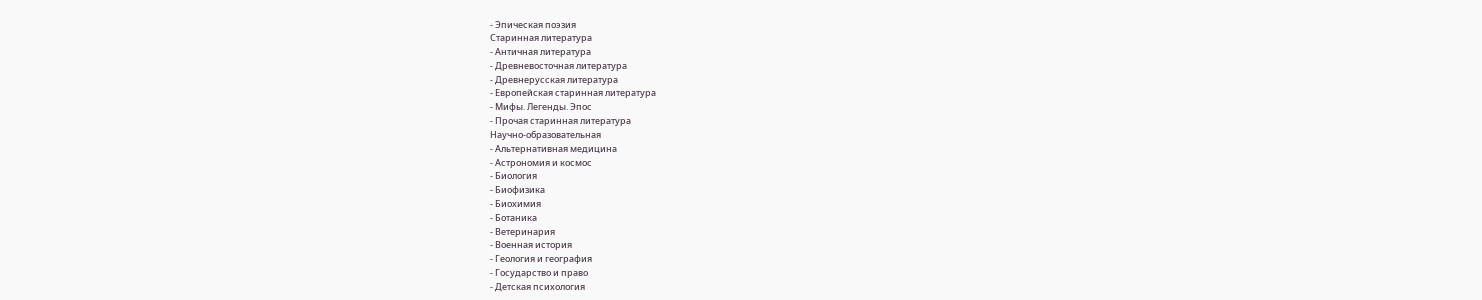- Эпическая поэзия
Старинная литература
- Античная литература
- Древневосточная литература
- Древнерусская литература
- Европейская старинная литература
- Мифы. Легенды. Эпос
- Прочая старинная литература
Научно-образовательная
- Альтернативная медицина
- Астрономия и космос
- Биология
- Биофизика
- Биохимия
- Ботаника
- Ветеринария
- Военная история
- Геология и география
- Государство и право
- Детская психология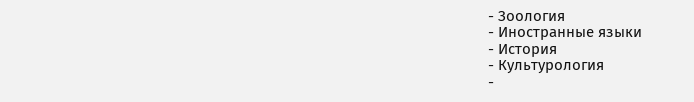- Зоология
- Иностранные языки
- История
- Культурология
-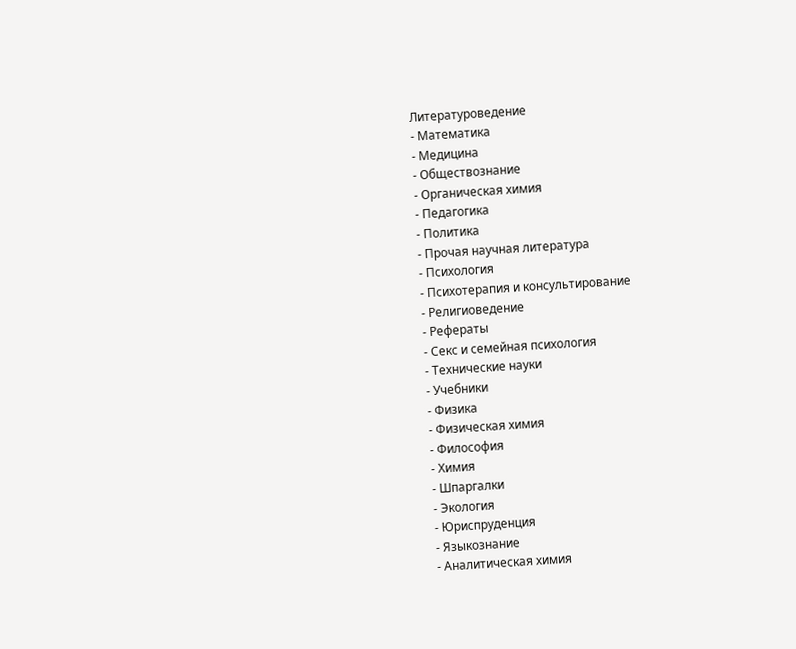Литературоведение
- Математика
- Медицина
- Обществознание
- Органическая химия
- Педагогика
- Политика
- Прочая научная литература
- Психология
- Психотерапия и консультирование
- Религиоведение
- Рефераты
- Секс и семейная психология
- Технические науки
- Учебники
- Физика
- Физическая химия
- Философия
- Химия
- Шпаргалки
- Экология
- Юриспруденция
- Языкознание
- Аналитическая химия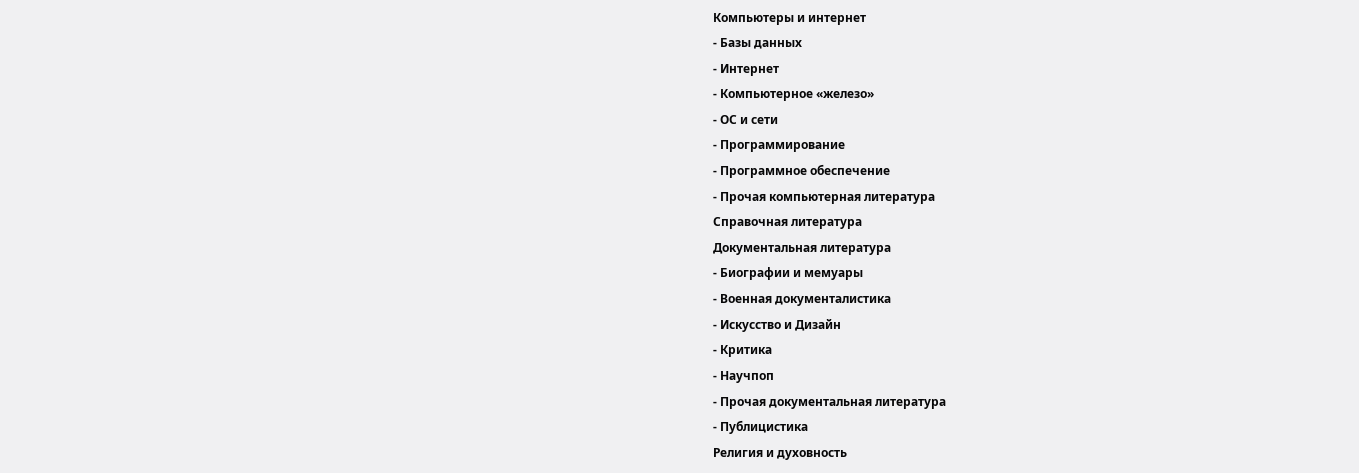Компьютеры и интернет
- Базы данных
- Интернет
- Компьютерное «железо»
- ОС и сети
- Программирование
- Программное обеспечение
- Прочая компьютерная литература
Справочная литература
Документальная литература
- Биографии и мемуары
- Военная документалистика
- Искусство и Дизайн
- Критика
- Научпоп
- Прочая документальная литература
- Публицистика
Религия и духовность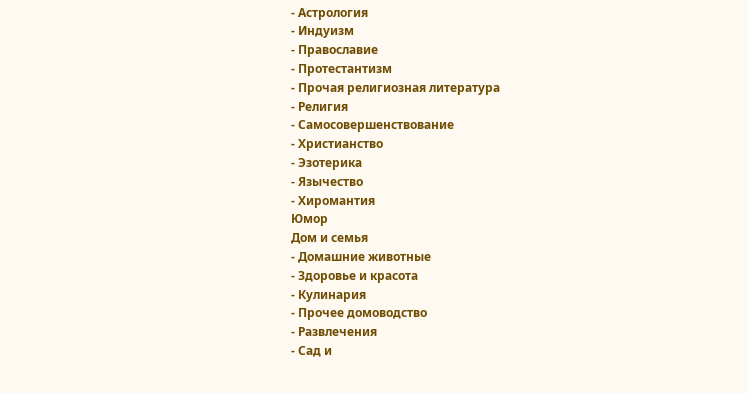- Астрология
- Индуизм
- Православие
- Протестантизм
- Прочая религиозная литература
- Религия
- Самосовершенствование
- Христианство
- Эзотерика
- Язычество
- Хиромантия
Юмор
Дом и семья
- Домашние животные
- Здоровье и красота
- Кулинария
- Прочее домоводство
- Развлечения
- Сад и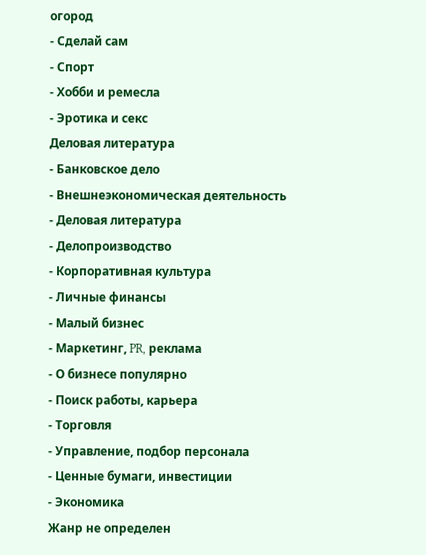огород
- Сделай сам
- Спорт
- Хобби и ремесла
- Эротика и секс
Деловая литература
- Банковское дело
- Внешнеэкономическая деятельность
- Деловая литература
- Делопроизводство
- Корпоративная культура
- Личные финансы
- Малый бизнес
- Маркетинг, PR, реклама
- О бизнесе популярно
- Поиск работы, карьера
- Торговля
- Управление, подбор персонала
- Ценные бумаги, инвестиции
- Экономика
Жанр не определен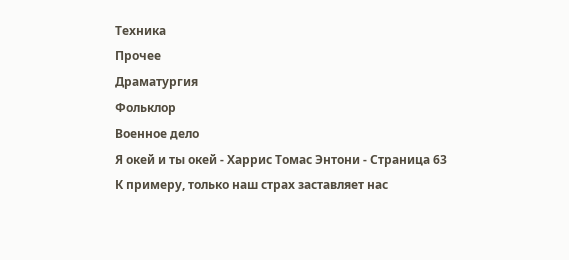Техника
Прочее
Драматургия
Фольклор
Военное дело
Я окей и ты окей - Харрис Томас Энтони - Страница 63
К примеру, только наш страх заставляет нас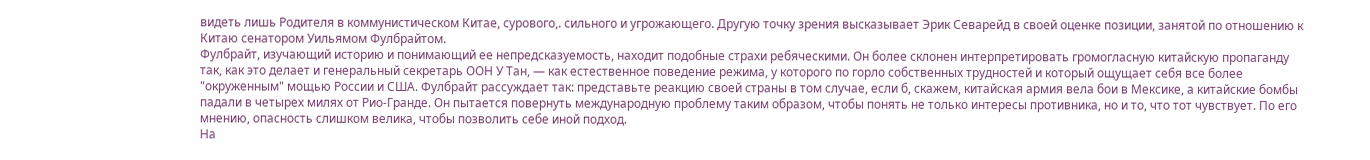видеть лишь Родителя в коммунистическом Китае, сурового,. сильного и угрожающего. Другую точку зрения высказывает Эрик Севарейд в своей оценке позиции, занятой по отношению к Китаю сенатором Уильямом Фулбрайтом.
Фулбрайт, изучающий историю и понимающий ее непредсказуемость, находит подобные страхи ребяческими. Он более склонен интерпретировать громогласную китайскую пропаганду так, как это делает и генеральный секретарь ООН У Тан, — как естественное поведение режима, у которого по горло собственных трудностей и который ощущает себя все более "окруженным" мощью России и США. Фулбрайт рассуждает так: представьте реакцию своей страны в том случае, если б, скажем, китайская армия вела бои в Мексике, а китайские бомбы падали в четырех милях от Рио-Гранде. Он пытается повернуть международную проблему таким образом, чтобы понять не только интересы противника, но и то, что тот чувствует. По его мнению, опасность слишком велика, чтобы позволить себе иной подход.
На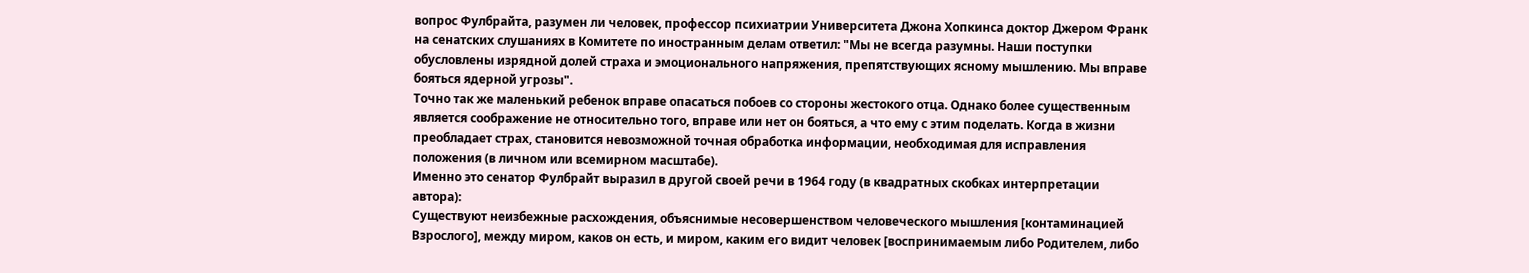вопрос Фулбрайта, разумен ли человек, профессор психиатрии Университета Джона Хопкинса доктор Джером Франк на сенатских слушаниях в Комитете по иностранным делам ответил: "Мы не всегда разумны. Наши поступки обусловлены изрядной долей страха и эмоционального напряжения, препятствующих ясному мышлению. Мы вправе бояться ядерной угрозы".
Точно так же маленький ребенок вправе опасаться побоев со стороны жестокого отца. Однако более существенным является соображение не относительно того, вправе или нет он бояться, а что ему с этим поделать. Когда в жизни преобладает страх, становится невозможной точная обработка информации, необходимая для исправления положения (в личном или всемирном масштабе).
Именно это сенатор Фулбрайт выразил в другой своей речи в 1964 году (в квадратных скобках интерпретации автора):
Существуют неизбежные расхождения, объяснимые несовершенством человеческого мышления [контаминацией Взрослого], между миром, каков он есть, и миром, каким его видит человек [воспринимаемым либо Родителем, либо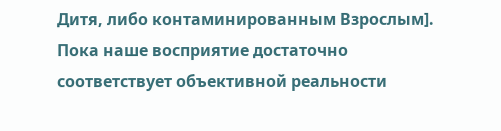Дитя, либо контаминированным Взрослым]. Пока наше восприятие достаточно соответствует объективной реальности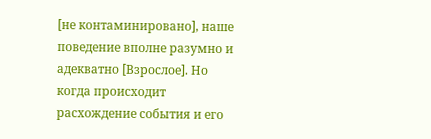[не контаминировано], наше поведение вполне разумно и адекватно [Взрослое]. Но когда происходит расхождение события и его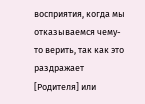восприятия, когда мы отказываемся чему-то верить, так как это раздражает [Родителя] или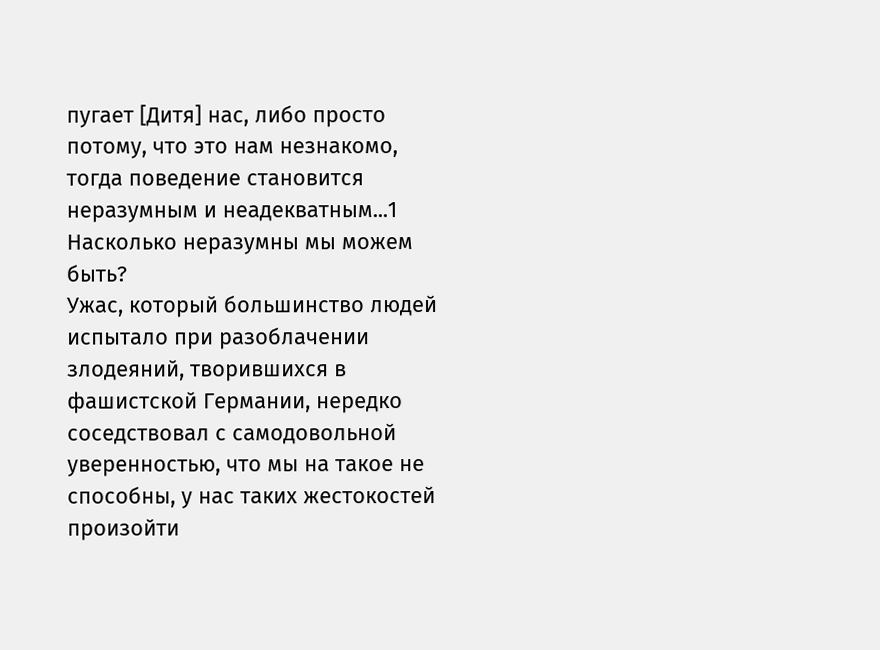пугает [Дитя] нас, либо просто потому, что это нам незнакомо, тогда поведение становится неразумным и неадекватным...1
Насколько неразумны мы можем быть?
Ужас, который большинство людей испытало при разоблачении злодеяний, творившихся в фашистской Германии, нередко соседствовал с самодовольной уверенностью, что мы на такое не способны, у нас таких жестокостей произойти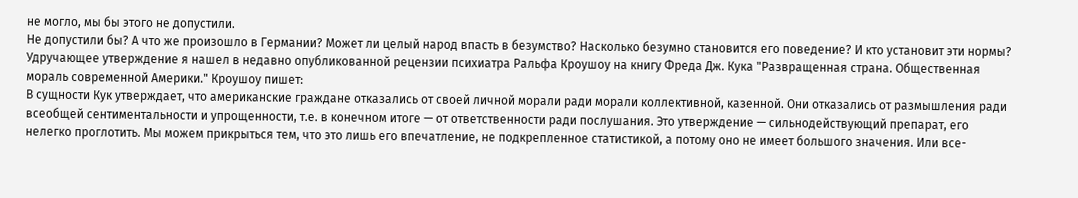не могло, мы бы этого не допустили.
Не допустили бы? А что же произошло в Германии? Может ли целый народ впасть в безумство? Насколько безумно становится его поведение? И кто установит эти нормы?
Удручающее утверждение я нашел в недавно опубликованной рецензии психиатра Ральфа Кроушоу на книгу Фреда Дж. Кука "Развращенная страна. Общественная мораль современной Америки." Кроушоу пишет:
В сущности Кук утверждает, что американские граждане отказались от своей личной морали ради морали коллективной, казенной. Они отказались от размышления ради всеобщей сентиментальности и упрощенности, т.е. в конечном итоге — от ответственности ради послушания. Это утверждение — сильнодействующий препарат, его нелегко проглотить. Мы можем прикрыться тем, что это лишь его впечатление, не подкрепленное статистикой, а потому оно не имеет большого значения. Или все-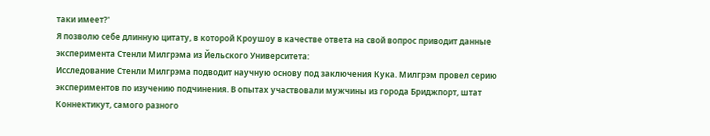таки имеет?'
Я позволю себе длинную цитату, в которой Кроушоу в качестве ответа на свой вопрос приводит данные эксперимента Стенли Милгрэма из Йельского Университета:
Исследование Стенли Милгрэма подводит научную основу под заключения Кука. Милгрэм провел серию экспериментов по изучению подчинения. В опытах участвовали мужчины из города Бриджпорт, штат Коннектикут, самого разного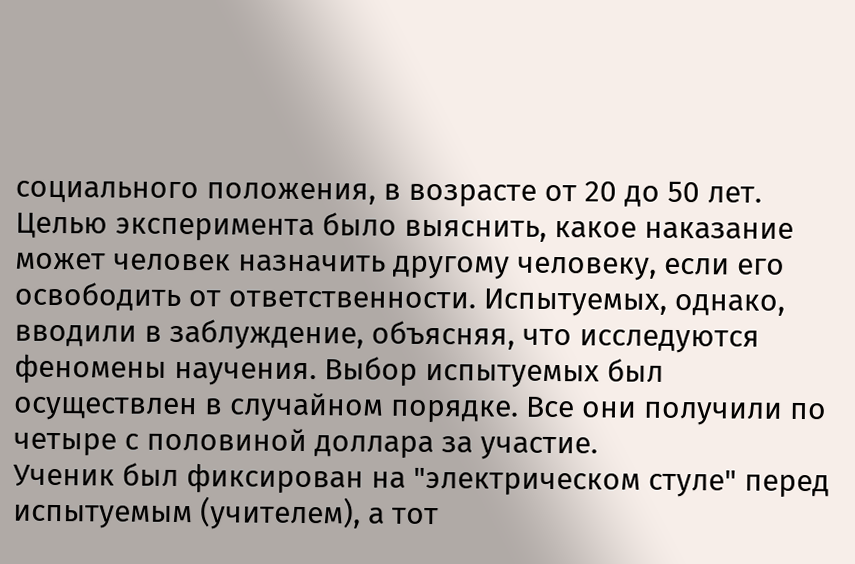социального положения, в возрасте от 20 до 50 лет. Целью эксперимента было выяснить, какое наказание может человек назначить другому человеку, если его освободить от ответственности. Испытуемых, однако, вводили в заблуждение, объясняя, что исследуются феномены научения. Выбор испытуемых был осуществлен в случайном порядке. Все они получили по четыре с половиной доллара за участие.
Ученик был фиксирован на "электрическом стуле" перед испытуемым (учителем), а тот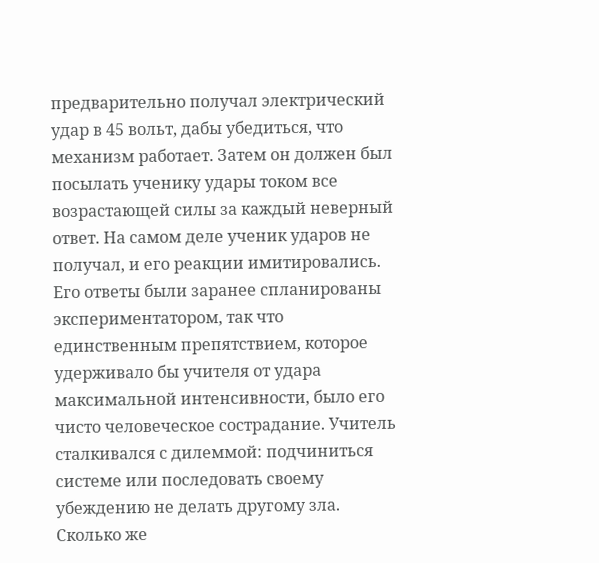предварительно получал электрический удар в 45 вольт, дабы убедиться, что механизм работает. Затем он должен был посылать ученику удары током все возрастающей силы за каждый неверный ответ. На самом деле ученик ударов не получал, и его реакции имитировались. Его ответы были заранее спланированы экспериментатором, так что единственным препятствием, которое удерживало бы учителя от удара максимальной интенсивности, было его чисто человеческое сострадание. Учитель сталкивался с дилеммой: подчиниться системе или последовать своему убеждению не делать другому зла.
Сколько же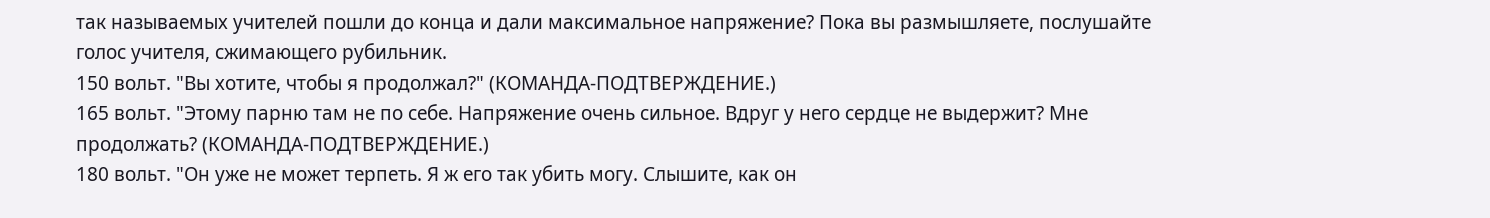так называемых учителей пошли до конца и дали максимальное напряжение? Пока вы размышляете, послушайте голос учителя, сжимающего рубильник.
150 вольт. "Вы хотите, чтобы я продолжал?" (КОМАНДА-ПОДТВЕРЖДЕНИЕ.)
165 вольт. "Этому парню там не по себе. Напряжение очень сильное. Вдруг у него сердце не выдержит? Мне продолжать? (КОМАНДА-ПОДТВЕРЖДЕНИЕ.)
180 вольт. "Он уже не может терпеть. Я ж его так убить могу. Слышите, как он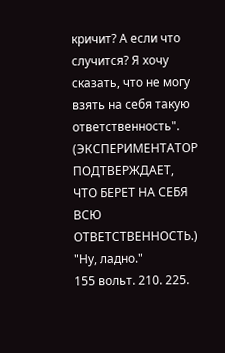кричит? А если что случится? Я хочу сказать, что не могу взять на себя такую ответственность". (ЭКСПЕРИМЕНТАТОР ПОДТВЕРЖДАЕТ, ЧТО БЕРЕТ НА СЕБЯ ВСЮ ОТВЕТСТВЕННОСТЬ.) "Ну, ладно."
155 вольт. 210. 225.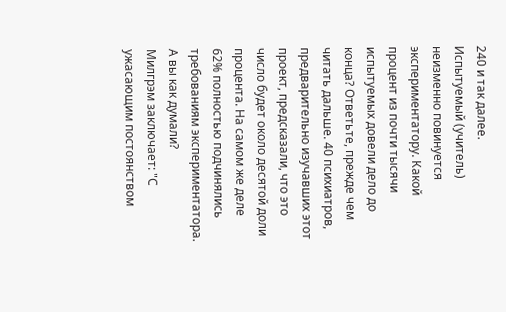240 и так далее.
Испытуемый (учитель) неизменно повинуется экспериментатору. Какой процент из почти тысячи испытуемых довели дело до конца? Ответьте, прежде чем читать дальше. 40 психиатров, предварительно изучавших этот проект, предсказали, что это число будет около десятой доли процента. На самом же деле 62% полностью подчинялись требованиям экспериментатора. А вы как думали?
Милгрэм заключает: "С ужасающим постоянством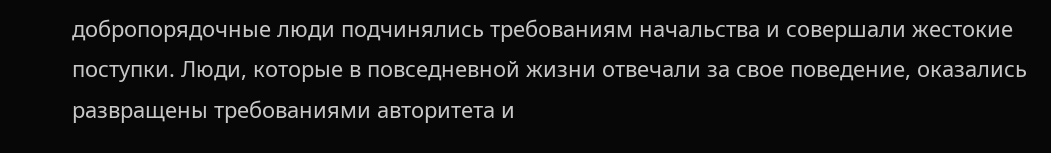добропорядочные люди подчинялись требованиям начальства и совершали жестокие поступки. Люди, которые в повседневной жизни отвечали за свое поведение, оказались развращены требованиями авторитета и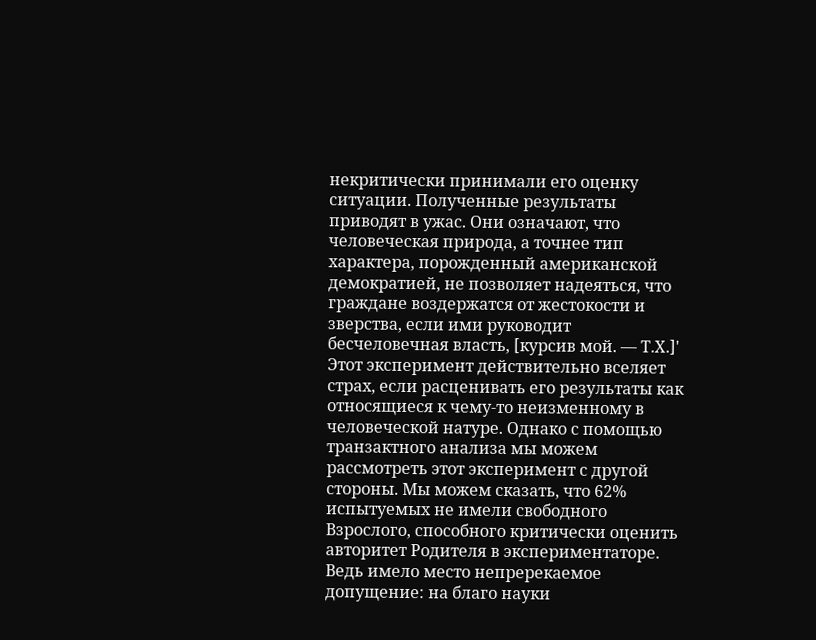некритически принимали его оценку ситуации. Полученные результаты приводят в ужас. Они означают, что человеческая природа, а точнее тип характера, порожденный американской демократией, не позволяет надеяться, что граждане воздержатся от жестокости и зверства, если ими руководит бесчеловечная власть, [курсив мой. — Т.Х.]'
Этот эксперимент действительно вселяет страх, если расценивать его результаты как относящиеся к чему-то неизменному в человеческой натуре. Однако с помощью транзактного анализа мы можем рассмотреть этот эксперимент с другой стороны. Мы можем сказать, что 62% испытуемых не имели свободного Взрослого, способного критически оценить авторитет Родителя в экспериментаторе. Ведь имело место непререкаемое допущение: на благо науки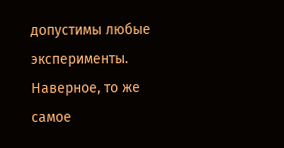допустимы любые эксперименты. Наверное, то же самое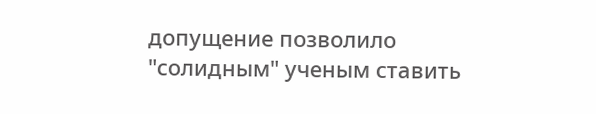допущение позволило "солидным" ученым ставить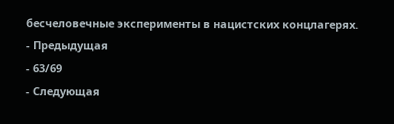бесчеловечные эксперименты в нацистских концлагерях.
- Предыдущая
- 63/69
- Следующая